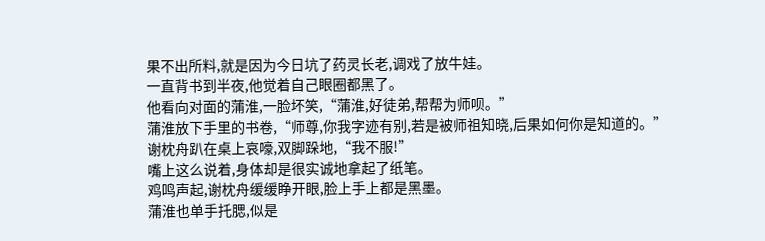果不出所料,就是因为今日坑了药灵长老,调戏了放牛娃。
一直背书到半夜,他觉着自己眼圈都黑了。
他看向对面的蒲淮,一脸坏笑,“蒲淮,好徒弟,帮帮为师呗。”
蒲淮放下手里的书卷,“师尊,你我字迹有别,若是被师祖知晓,后果如何你是知道的。”
谢枕舟趴在桌上哀嚎,双脚跺地,“我不服!”
嘴上这么说着,身体却是很实诚地拿起了纸笔。
鸡鸣声起,谢枕舟缓缓睁开眼,脸上手上都是黑墨。
蒲淮也单手托腮,似是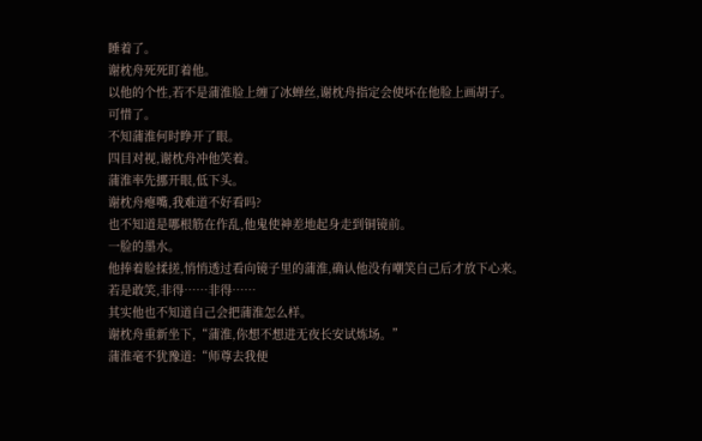睡着了。
谢枕舟死死盯着他。
以他的个性,若不是蒲淮脸上缠了冰蝉丝,谢枕舟指定会使坏在他脸上画胡子。
可惜了。
不知蒲淮何时睁开了眼。
四目对视,谢枕舟冲他笑着。
蒲淮率先挪开眼,低下头。
谢枕舟瘪嘴,我难道不好看吗?
也不知道是哪根筋在作乱,他鬼使神差地起身走到铜镜前。
一脸的墨水。
他捧着脸揉搓,悄悄透过看向镜子里的蒲淮,确认他没有嘲笑自己后才放下心来。
若是敢笑,非得……非得……
其实他也不知道自己会把蒲淮怎么样。
谢枕舟重新坐下,“蒲淮,你想不想进无夜长安试炼场。”
蒲淮毫不犹豫道:“师尊去我便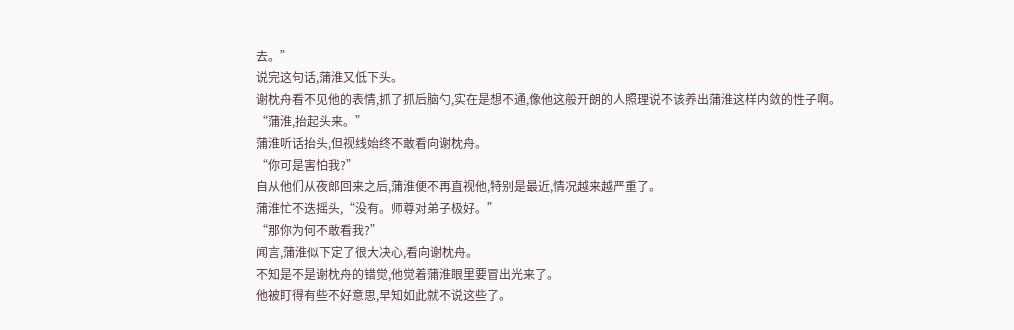去。”
说完这句话,蒲淮又低下头。
谢枕舟看不见他的表情,抓了抓后脑勺,实在是想不通,像他这般开朗的人照理说不该养出蒲淮这样内敛的性子啊。
“蒲淮,抬起头来。”
蒲淮听话抬头,但视线始终不敢看向谢枕舟。
“你可是害怕我?”
自从他们从夜郎回来之后,蒲淮便不再直视他,特别是最近,情况越来越严重了。
蒲淮忙不迭摇头,“没有。师尊对弟子极好。”
“那你为何不敢看我?”
闻言,蒲淮似下定了很大决心,看向谢枕舟。
不知是不是谢枕舟的错觉,他觉着蒲淮眼里要冒出光来了。
他被盯得有些不好意思,早知如此就不说这些了。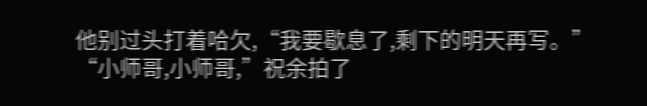他别过头打着哈欠,“我要歇息了,剩下的明天再写。”
“小师哥,小师哥,”祝余拍了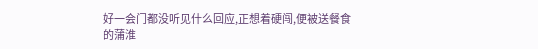好一会门都没听见什么回应,正想着硬闯,便被送餐食的蒲淮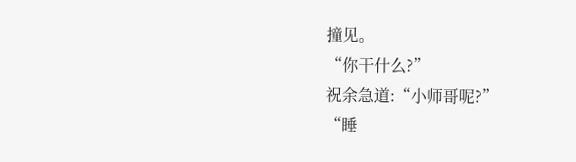撞见。
“你干什么?”
祝余急道:“小师哥呢?”
“睡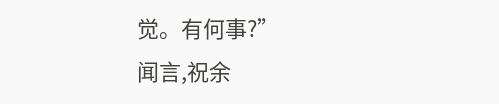觉。有何事?”
闻言,祝余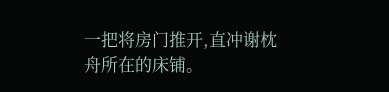一把将房门推开,直冲谢枕舟所在的床铺。